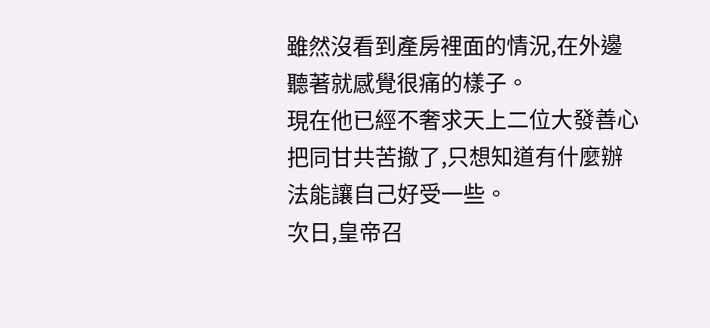雖然沒看到產房裡面的情況,在外邊聽著就感覺很痛的樣子。
現在他已經不奢求天上二位大發善心把同甘共苦撤了,只想知道有什麼辦法能讓自己好受一些。
次日,皇帝召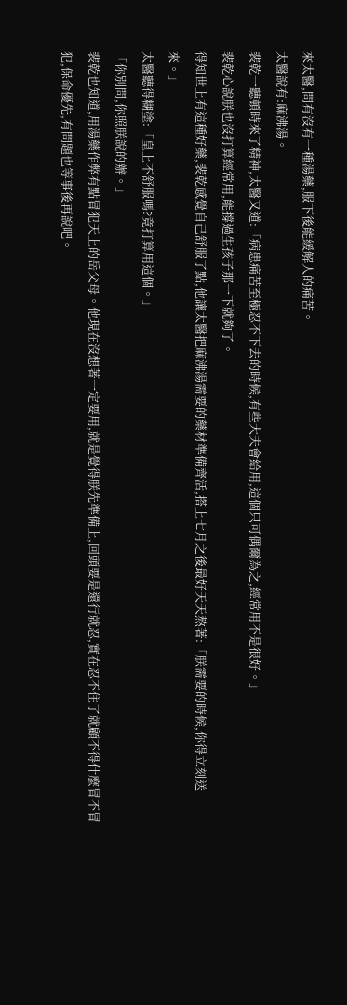來太醫,問有沒有一種湯藥,服下後能緩解人的痛苦。
太醫說有:麻沸湯。
裴乾一聽頓時來了精神,太醫又道:「病患痛苦至極忍不下去的時候,有些大夫會給用,這個只可偶爾為之,經常用不是很好。」
裴乾心說朕也沒打算經常用,能撐過生孩子那一下就夠了。
得知世上有這種好藥,裴乾感覺自己舒服了點,他讓太醫把麻沸湯需要的藥材準備齊活,搭上七月之後最好天天熬著:「朕需要的時候,你得立刻送來。」
太醫聽得糊塗:「皇上不舒服嗎?竟打算用這個。」
「你別問,你照朕說的辦。」
裴乾也知道,用湯藥作弊有點冒犯天上的岳父母。他現在沒想著一定要用,就是覺得朕先準備上,回頭要是還行就忍,實在忍不住了就顧不得什麼冒不冒犯,保命優先,有問題也等事後再說吧。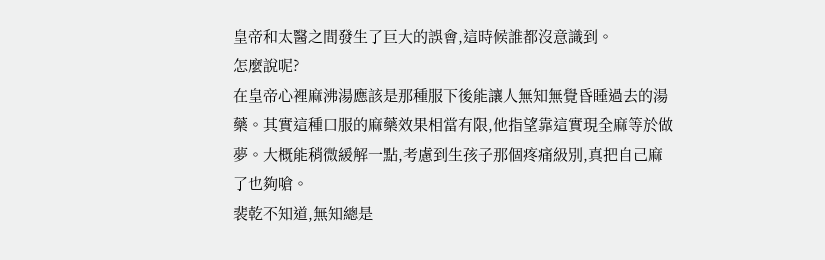皇帝和太醫之間發生了巨大的誤會,這時候誰都沒意識到。
怎麼說呢?
在皇帝心裡麻沸湯應該是那種服下後能讓人無知無覺昏睡過去的湯藥。其實這種口服的麻藥效果相當有限,他指望靠這實現全麻等於做夢。大概能稍微緩解一點,考慮到生孩子那個疼痛級別,真把自己麻了也夠嗆。
裴乾不知道,無知總是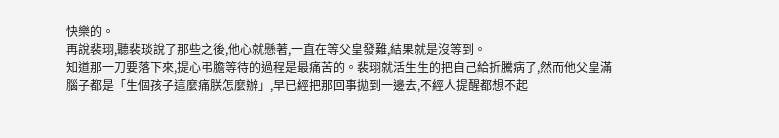快樂的。
再說裴珝,聽裴琰說了那些之後,他心就懸著,一直在等父皇發難,結果就是沒等到。
知道那一刀要落下來,提心弔膽等待的過程是最痛苦的。裴珝就活生生的把自己給折騰病了,然而他父皇滿腦子都是「生個孩子這麼痛朕怎麼辦」,早已經把那回事拋到一邊去,不經人提醒都想不起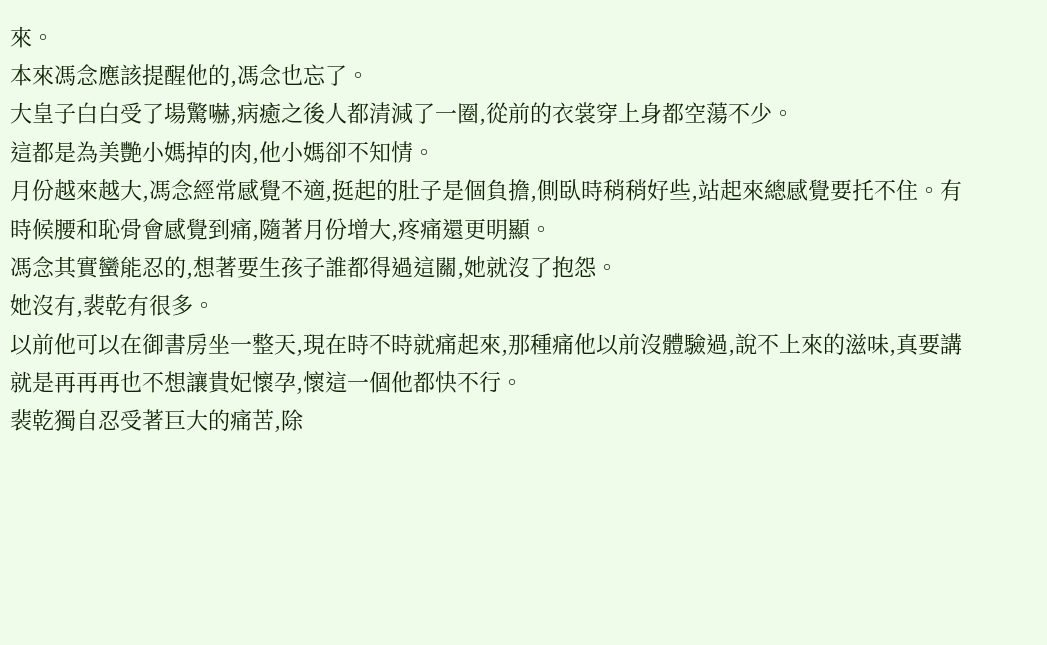來。
本來馮念應該提醒他的,馮念也忘了。
大皇子白白受了場驚嚇,病癒之後人都清減了一圈,從前的衣裳穿上身都空蕩不少。
這都是為美艷小媽掉的肉,他小媽卻不知情。
月份越來越大,馮念經常感覺不適,挺起的肚子是個負擔,側臥時稍稍好些,站起來總感覺要托不住。有時候腰和恥骨會感覺到痛,隨著月份增大,疼痛還更明顯。
馮念其實蠻能忍的,想著要生孩子誰都得過這關,她就沒了抱怨。
她沒有,裴乾有很多。
以前他可以在御書房坐一整天,現在時不時就痛起來,那種痛他以前沒體驗過,說不上來的滋味,真要講就是再再再也不想讓貴妃懷孕,懷這一個他都快不行。
裴乾獨自忍受著巨大的痛苦,除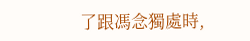了跟馮念獨處時,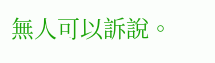無人可以訴說。